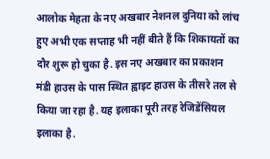आलोक मेहता के नए अखबार नेशनल दुनिया को लांच हुए अभी एक सप्ताह भी नहीं बीते हैं कि शिकायतों का दौर शुरू हो चुका है. इस नए अखबार का प्रकाशन मंडी हाउस के पास स्थित ह्वाइट हाउस के तीसरे तल से किया जा रहा है. यह इलाका पूरी तरह रेजिडेंसियल इलाका है.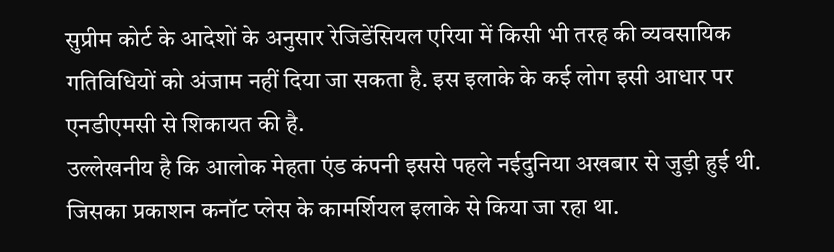सुप्रीम कोर्ट के आदेशों के अनुसार रेजिडेंसियल एरिया में किसी भी तरह की व्यवसायिक गतिविधियों को अंजाम नहीं दिया जा सकता है. इस इलाके के कई लोग इसी आधार पर एनडीएमसी से शिकायत की है.
उल्लेखनीय है कि आलोक मेहता एंड कंपनी इससे पहले नईदुनिया अखबार से जुड़ी हुई थी. जिसका प्रकाशन कनॉट प्लेस के कामर्शियल इलाके से किया जा रहा था.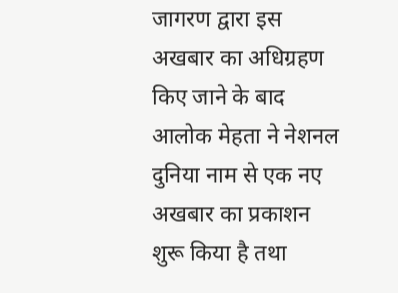जागरण द्वारा इस अखबार का अधिग्रहण किए जाने के बाद आलोक मेहता ने नेशनल दुनिया नाम से एक नए अखबार का प्रकाशन शुरू किया है तथा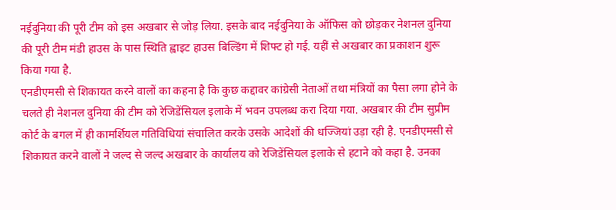नईदुनिया की पूरी टीम को इस अखबार से जोड़ लिया. इसके बाद नईदुनिया के ऑफिस को छोड़कर नेशनल दुनिया की पूरी टीम मंडी हाउस के पास स्थिति ह्वाइट हाउस बिल्डिंग में शिफ्ट हो गई. यहीं से अखबार का प्रकाशन शुरू किया गया है.
एनडीएमसी से शिकायत करने वालों का कहना है कि कुछ कद्दावर कांग्रेसी नेताओं तथा मंत्रियों का पैसा लगा होने के चलते ही नेशनल दुनिया की टीम को रेजिडेंसियल इलाके में भवन उपलब्ध करा दिया गया. अखबार की टीम सुप्रीम कोर्ट के बगल में ही कामर्शियल गतिविधियां संचालित करके उसके आदेशों की धज्जियां उड़ा रही है. एनडीएमसी से शिकायत करने वालों ने जल्द से जल्द अखबार के कार्यालय को रेजिडेंसियल इलाके से हटाने को कहा है. उनका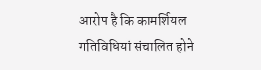आरोप है कि कामर्शियल गतिविधियां संचालित होने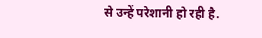से उन्हें परेशानी हो रही है.